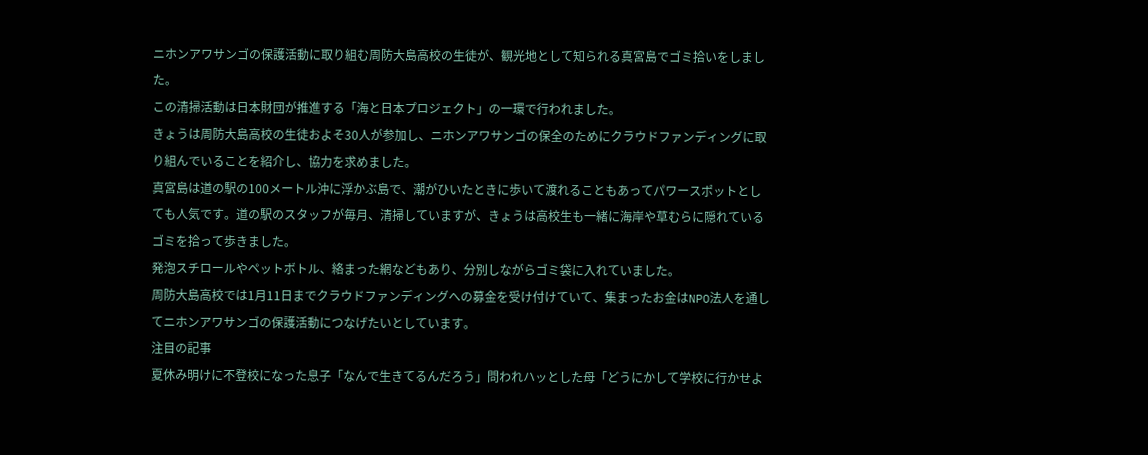ニホンアワサンゴの保護活動に取り組む周防大島高校の生徒が、観光地として知られる真宮島でゴミ拾いをしました。
この清掃活動は日本財団が推進する「海と日本プロジェクト」の一環で行われました。
きょうは周防大島高校の生徒およそ30人が参加し、ニホンアワサンゴの保全のためにクラウドファンディングに取り組んでいることを紹介し、協力を求めました。
真宮島は道の駅の100メートル沖に浮かぶ島で、潮がひいたときに歩いて渡れることもあってパワースポットとしても人気です。道の駅のスタッフが毎月、清掃していますが、きょうは高校生も一緒に海岸や草むらに隠れているゴミを拾って歩きました。
発泡スチロールやペットボトル、絡まった網などもあり、分別しながらゴミ袋に入れていました。
周防大島高校では1月11日までクラウドファンディングへの募金を受け付けていて、集まったお金はNPO法人を通してニホンアワサンゴの保護活動につなげたいとしています。
注目の記事
夏休み明けに不登校になった息子「なんで生きてるんだろう」問われハッとした母「どうにかして学校に行かせよ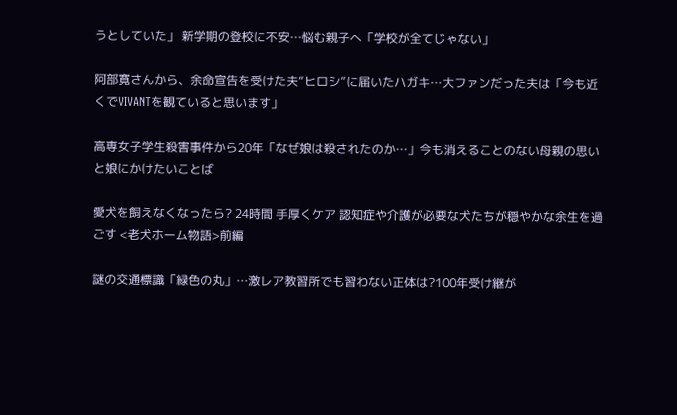うとしていた」 新学期の登校に不安…悩む親子へ「学校が全てじゃない」

阿部寛さんから、余命宣告を受けた夫“ヒロシ”に届いたハガキ…大ファンだった夫は「今も近くでVIVANTを観ていると思います」

高専女子学生殺害事件から20年「なぜ娘は殺されたのか…」今も消えることのない母親の思いと娘にかけたいことば

愛犬を飼えなくなったら? 24時間 手厚くケア 認知症や介護が必要な犬たちが穏やかな余生を過ごす <老犬ホーム物語>前編

謎の交通標識「緑色の丸」…激レア教習所でも習わない正体は?100年受け継が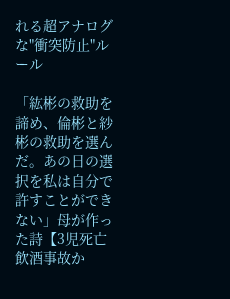れる超アナログな"衝突防止"ルール

「紘彬の救助を諦め、倫彬と紗彬の救助を選んだ。あの日の選択を私は自分で許すことができない」母が作った詩【3児死亡飲酒事故か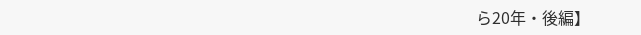ら20年・後編】